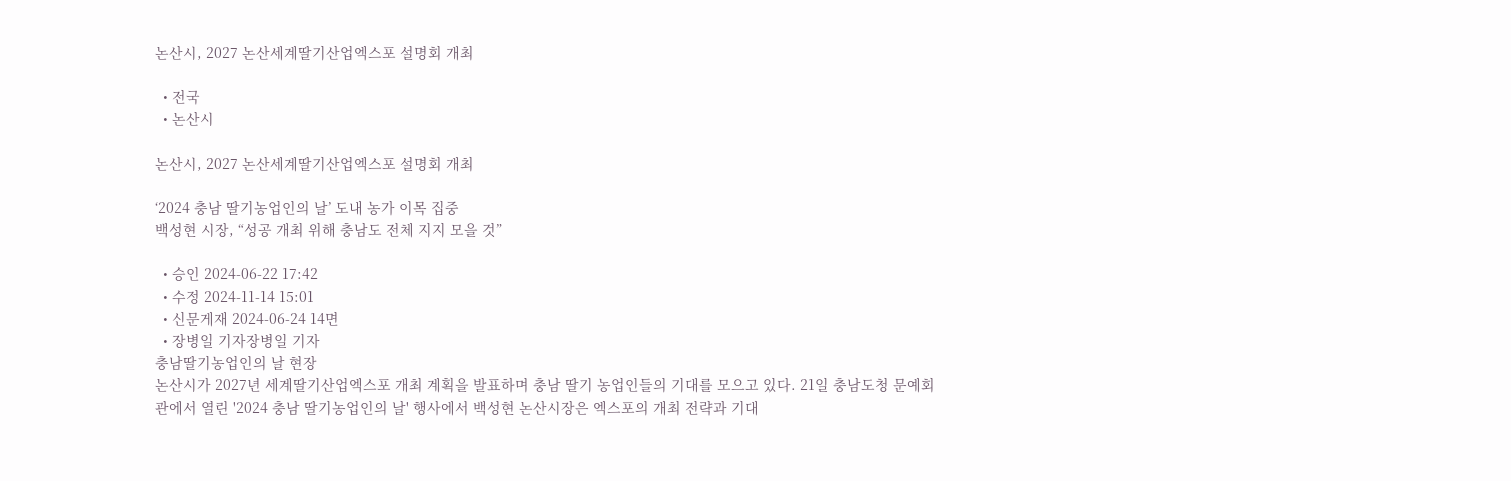논산시, 2027 논산세계딸기산업엑스포 설명회 개최

  • 전국
  • 논산시

논산시, 2027 논산세계딸기산업엑스포 설명회 개최

‘2024 충남 딸기농업인의 날’ 도내 농가 이목 집중
백성현 시장, “성공 개최 위해 충남도 전체 지지 모을 것”

  • 승인 2024-06-22 17:42
  • 수정 2024-11-14 15:01
  • 신문게재 2024-06-24 14면
  • 장병일 기자장병일 기자
충남딸기농업인의 날 현장
논산시가 2027년 세계딸기산업엑스포 개최 계획을 발표하며 충남 딸기 농업인들의 기대를 모으고 있다. 21일 충남도청 문예회관에서 열린 '2024 충남 딸기농업인의 날' 행사에서 백성현 논산시장은 엑스포의 개최 전략과 기대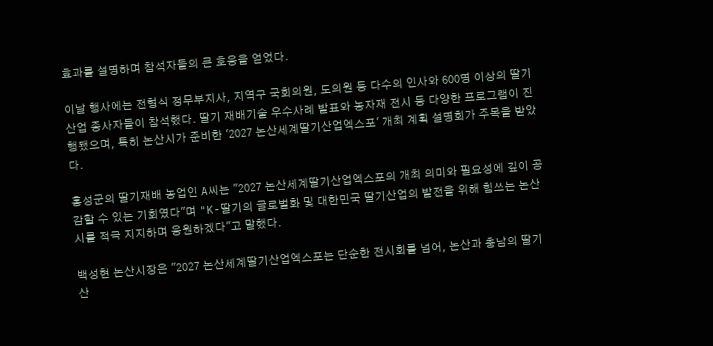효과를 설명하며 참석자들의 큰 호응을 얻었다.

이날 행사에는 전형식 정무부지사, 지역구 국회의원, 도의원 등 다수의 인사와 600명 이상의 딸기산업 종사자들이 참석했다. 딸기 재배기술 우수사례 발표와 농자재 전시 등 다양한 프로그램이 진행됐으며, 특히 논산시가 준비한 '2027 논산세계딸기산업엑스포' 개최 계획 설명회가 주목을 받았다.

홍성군의 딸기재배 농업인 A씨는 "2027 논산세계딸기산업엑스포의 개최 의미와 필요성에 깊이 공감할 수 있는 기회였다"며 "K-딸기의 글로벌화 및 대한민국 딸기산업의 발전을 위해 힘쓰는 논산시를 적극 지지하며 응원하겠다"고 말했다.

백성현 논산시장은 "2027 논산세계딸기산업엑스포는 단순한 전시회를 넘어, 논산과 충남의 딸기산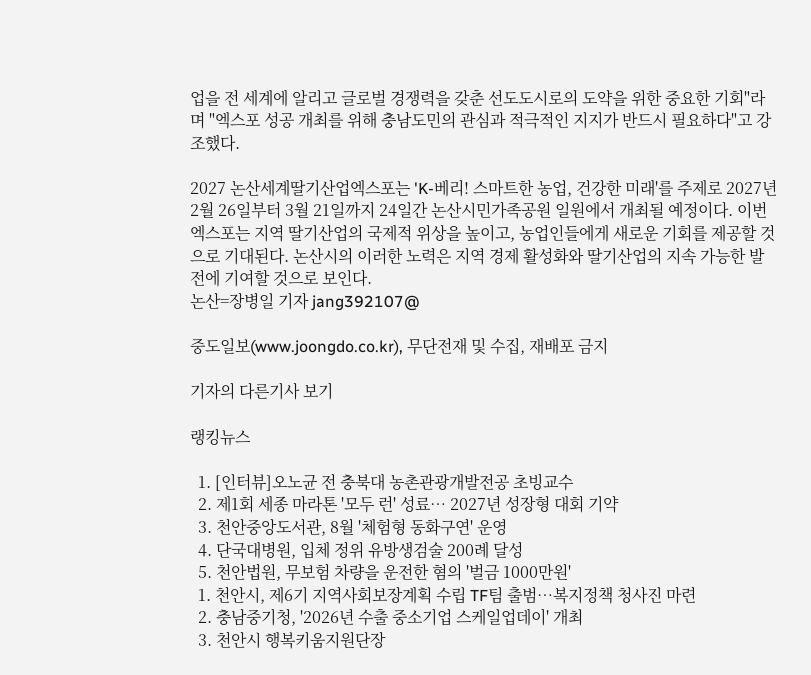업을 전 세계에 알리고 글로벌 경쟁력을 갖춘 선도도시로의 도약을 위한 중요한 기회"라며 "엑스포 성공 개최를 위해 충남도민의 관심과 적극적인 지지가 반드시 필요하다"고 강조했다.

2027 논산세계딸기산업엑스포는 'K-베리! 스마트한 농업, 건강한 미래'를 주제로 2027년 2월 26일부터 3월 21일까지 24일간 논산시민가족공원 일원에서 개최될 예정이다. 이번 엑스포는 지역 딸기산업의 국제적 위상을 높이고, 농업인들에게 새로운 기회를 제공할 것으로 기대된다. 논산시의 이러한 노력은 지역 경제 활성화와 딸기산업의 지속 가능한 발전에 기여할 것으로 보인다.
논산=장병일 기자 jang392107@

중도일보(www.joongdo.co.kr), 무단전재 및 수집, 재배포 금지

기자의 다른기사 보기

랭킹뉴스

  1. [인터뷰]오노균 전 충북대 농촌관광개발전공 초빙교수
  2. 제1회 세종 마라톤 '모두 런' 성료… 2027년 성장형 대회 기약
  3. 천안중앙도서관, 8월 '체험형 동화구연' 운영
  4. 단국대병원, 입체 정위 유방생검술 200례 달성
  5. 천안법원, 무보험 차량을 운전한 혐의 '벌금 1000만원'
  1. 천안시, 제6기 지역사회보장계획 수립 TF팀 출범…복지정책 청사진 마련
  2. 충남중기청, '2026년 수출 중소기업 스케일업데이' 개최
  3. 천안시 행복키움지원단장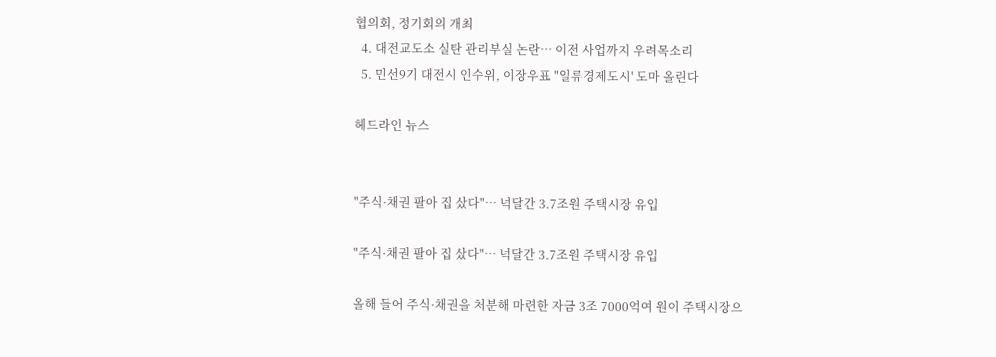협의회, 정기회의 개최
  4. 대전교도소 실탄 관리부실 논란… 이전 사업까지 우려목소리
  5. 민선9기 대전시 인수위, 이장우표 "일류경제도시' 도마 올린다

헤드라인 뉴스


"주식·채권 팔아 집 샀다"… 넉달간 3.7조원 주택시장 유입

"주식·채권 팔아 집 샀다"… 넉달간 3.7조원 주택시장 유입

올해 들어 주식·채권을 처분해 마련한 자금 3조 7000억여 원이 주택시장으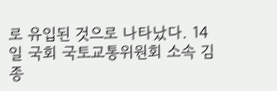로 유입된 것으로 나타났다. 14일 국회 국토교통위원회 소속 김종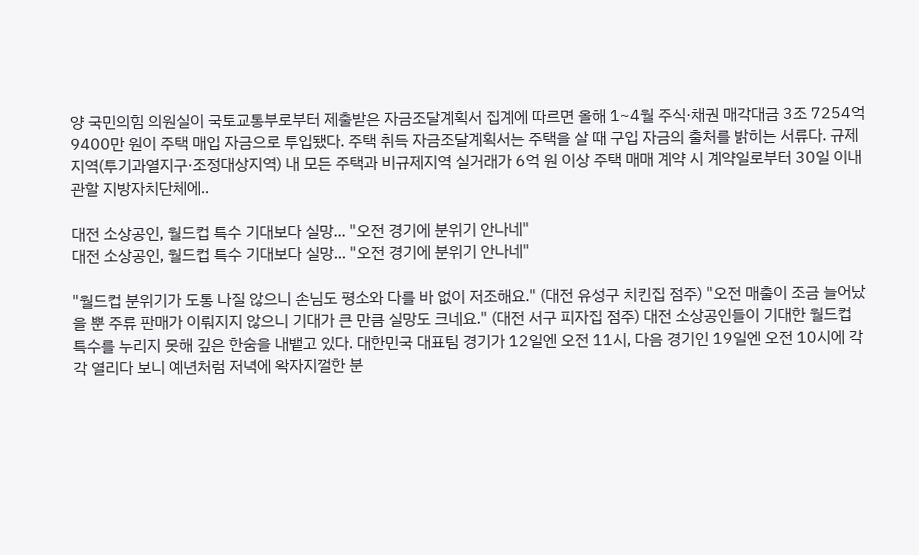양 국민의힘 의원실이 국토교통부로부터 제출받은 자금조달계획서 집계에 따르면 올해 1~4월 주식·채권 매각대금 3조 7254억 9400만 원이 주택 매입 자금으로 투입됐다. 주택 취득 자금조달계획서는 주택을 살 때 구입 자금의 출처를 밝히는 서류다. 규제지역(투기과열지구·조정대상지역) 내 모든 주택과 비규제지역 실거래가 6억 원 이상 주택 매매 계약 시 계약일로부터 30일 이내 관할 지방자치단체에..

대전 소상공인, 월드컵 특수 기대보다 실망... "오전 경기에 분위기 안나네"
대전 소상공인, 월드컵 특수 기대보다 실망... "오전 경기에 분위기 안나네"

"월드컵 분위기가 도통 나질 않으니 손님도 평소와 다를 바 없이 저조해요." (대전 유성구 치킨집 점주) "오전 매출이 조금 늘어났을 뿐 주류 판매가 이뤄지지 않으니 기대가 큰 만큼 실망도 크네요." (대전 서구 피자집 점주) 대전 소상공인들이 기대한 월드컵 특수를 누리지 못해 깊은 한숨을 내뱉고 있다. 대한민국 대표팀 경기가 12일엔 오전 11시, 다음 경기인 19일엔 오전 10시에 각각 열리다 보니 예년처럼 저녁에 왁자지껄한 분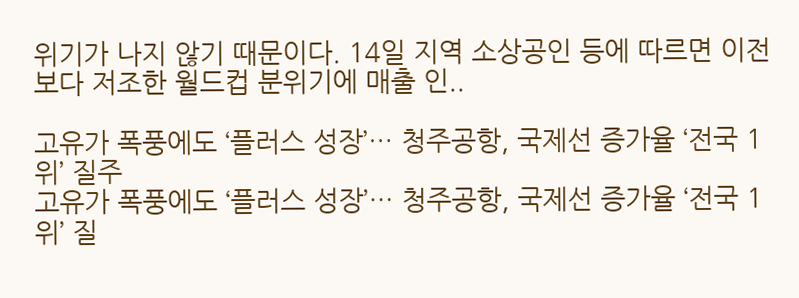위기가 나지 않기 때문이다. 14일 지역 소상공인 등에 따르면 이전보다 저조한 월드컵 분위기에 매출 인..

고유가 폭풍에도 ‘플러스 성장’… 청주공항, 국제선 증가율 ‘전국 1위’ 질주
고유가 폭풍에도 ‘플러스 성장’… 청주공항, 국제선 증가율 ‘전국 1위’ 질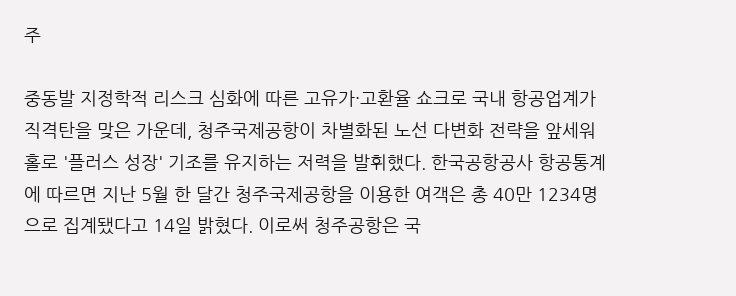주

중동발 지정학적 리스크 심화에 따른 고유가·고환율 쇼크로 국내 항공업계가 직격탄을 맞은 가운데, 청주국제공항이 차별화된 노선 다변화 전략을 앞세워 홀로 '플러스 성장' 기조를 유지하는 저력을 발휘했다. 한국공항공사 항공통계에 따르면 지난 5월 한 달간 청주국제공항을 이용한 여객은 총 40만 1234명으로 집계됐다고 14일 밝혔다. 이로써 청주공항은 국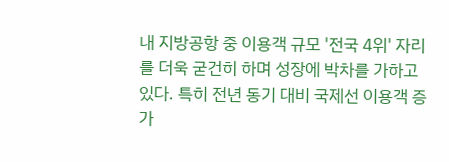내 지방공항 중 이용객 규모 '전국 4위' 자리를 더욱 굳건히 하며 성장에 박차를 가하고 있다. 특히 전년 동기 대비 국제선 이용객 증가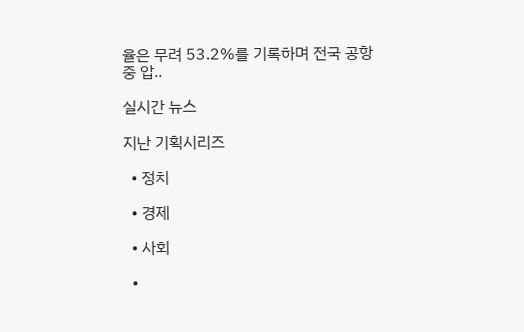율은 무려 53.2%를 기록하며 전국 공항 중 압..

실시간 뉴스

지난 기획시리즈

  • 정치

  • 경제

  • 사회

  •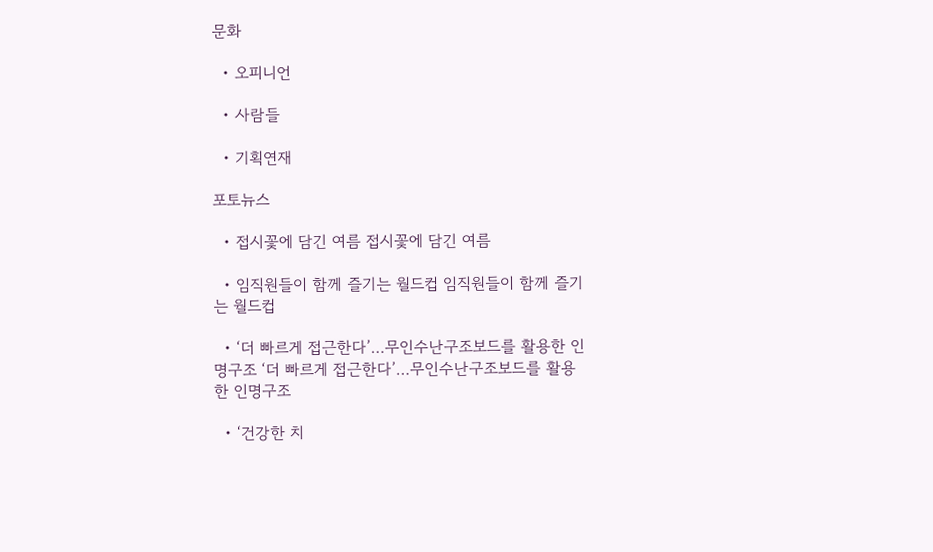문화

  • 오피니언

  • 사람들

  • 기획연재

포토뉴스

  • 접시꽃에 담긴 여름 접시꽃에 담긴 여름

  • 임직원들이 함께 즐기는 월드컵 임직원들이 함께 즐기는 월드컵

  • ‘더 빠르게 접근한다’…무인수난구조보드를 활용한 인명구조 ‘더 빠르게 접근한다’…무인수난구조보드를 활용한 인명구조

  • ‘건강한 치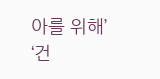아를 위해’ ‘건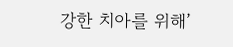강한 치아를 위해’